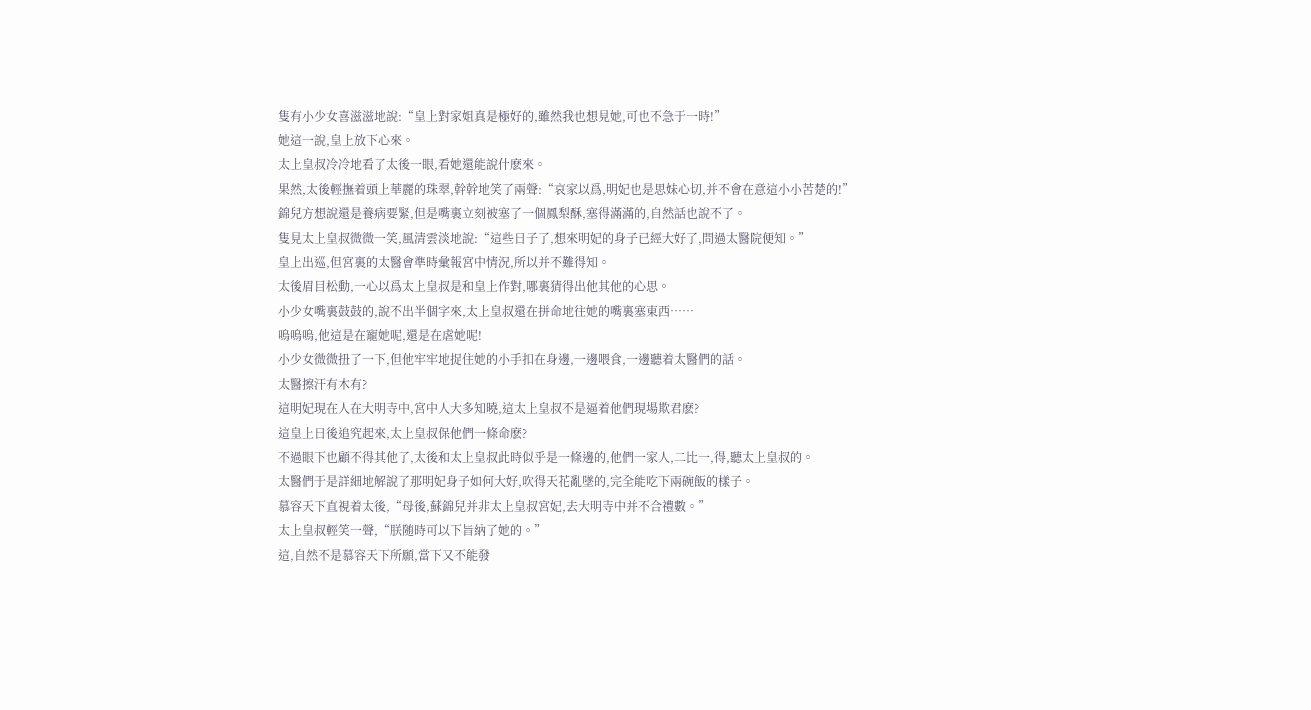隻有小少女喜滋滋地說:“皇上對家姐真是極好的,雖然我也想見她,可也不急于一時!”
她這一說,皇上放下心來。
太上皇叔冷冷地看了太後一眼,看她還能說什麽來。
果然,太後輕撫着頭上華麗的珠翠,幹幹地笑了兩聲:“哀家以爲,明妃也是思妹心切,并不會在意這小小苦楚的!”
錦兒方想說還是養病要緊,但是嘴裏立刻被塞了一個鳳梨酥,塞得滿滿的,自然話也說不了。
隻見太上皇叔微微一笑,風清雲淡地說:“這些日子了,想來明妃的身子已經大好了,問過太醫院便知。”
皇上出巡,但宮裏的太醫會準時彙報宮中情況,所以并不難得知。
太後眉目松動,一心以爲太上皇叔是和皇上作對,哪裏猜得出他其他的心思。
小少女嘴裏鼓鼓的,說不出半個字來,太上皇叔還在拼命地往她的嘴裏塞東西……
嗚嗚嗚,他這是在寵她呢,還是在虐她呢!
小少女微微扭了一下,但他牢牢地捉住她的小手扣在身邊,一邊喂食,一邊聽着太醫們的話。
太醫擦汗有木有?
這明妃現在人在大明寺中,宮中人大多知曉,這太上皇叔不是逼着他們現場欺君麽?
這皇上日後追究起來,太上皇叔保他們一條命麽?
不過眼下也顧不得其他了,太後和太上皇叔此時似乎是一條邊的,他們一家人,二比一,得,聽太上皇叔的。
太醫們于是詳細地解說了那明妃身子如何大好,吹得天花亂墜的,完全能吃下兩碗飯的樣子。
慕容天下直視着太後,“母後,蘇錦兒并非太上皇叔宮妃,去大明寺中并不合禮數。”
太上皇叔輕笑一聲,“朕随時可以下旨納了她的。”
這,自然不是慕容天下所願,當下又不能發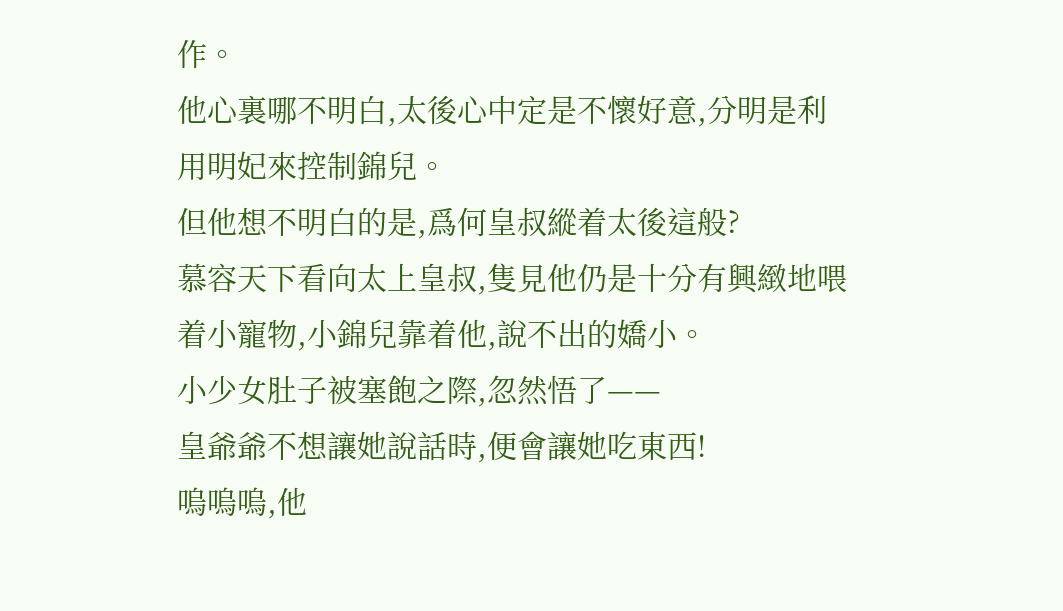作。
他心裏哪不明白,太後心中定是不懷好意,分明是利用明妃來控制錦兒。
但他想不明白的是,爲何皇叔縱着太後這般?
慕容天下看向太上皇叔,隻見他仍是十分有興緻地喂着小寵物,小錦兒靠着他,說不出的嬌小。
小少女肚子被塞飽之際,忽然悟了——
皇爺爺不想讓她說話時,便會讓她吃東西!
嗚嗚嗚,他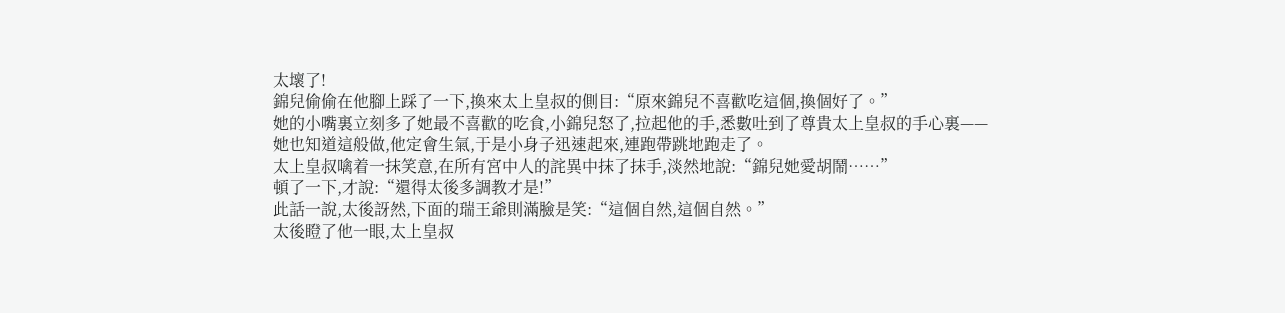太壞了!
錦兒偷偷在他腳上踩了一下,換來太上皇叔的側目:“原來錦兒不喜歡吃這個,換個好了。”
她的小嘴裏立刻多了她最不喜歡的吃食,小錦兒怒了,拉起他的手,悉數吐到了尊貴太上皇叔的手心裏——
她也知道這般做,他定會生氣,于是小身子迅速起來,連跑帶跳地跑走了。
太上皇叔噙着一抹笑意,在所有宮中人的詫異中抹了抹手,淡然地說:“錦兒她愛胡鬧……”
頓了一下,才說:“還得太後多調教才是!”
此話一說,太後訝然,下面的瑞王爺則滿臉是笑:“這個自然,這個自然。”
太後瞪了他一眼,太上皇叔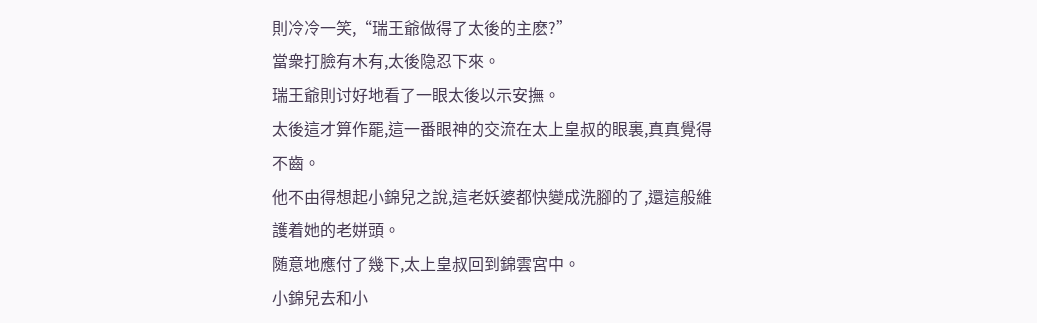則冷冷一笑,“瑞王爺做得了太後的主麽?”
當衆打臉有木有,太後隐忍下來。
瑞王爺則讨好地看了一眼太後以示安撫。
太後這才算作罷,這一番眼神的交流在太上皇叔的眼裏,真真覺得不齒。
他不由得想起小錦兒之說,這老妖婆都快變成洗腳的了,還這般維護着她的老姘頭。
随意地應付了幾下,太上皇叔回到錦雲宮中。
小錦兒去和小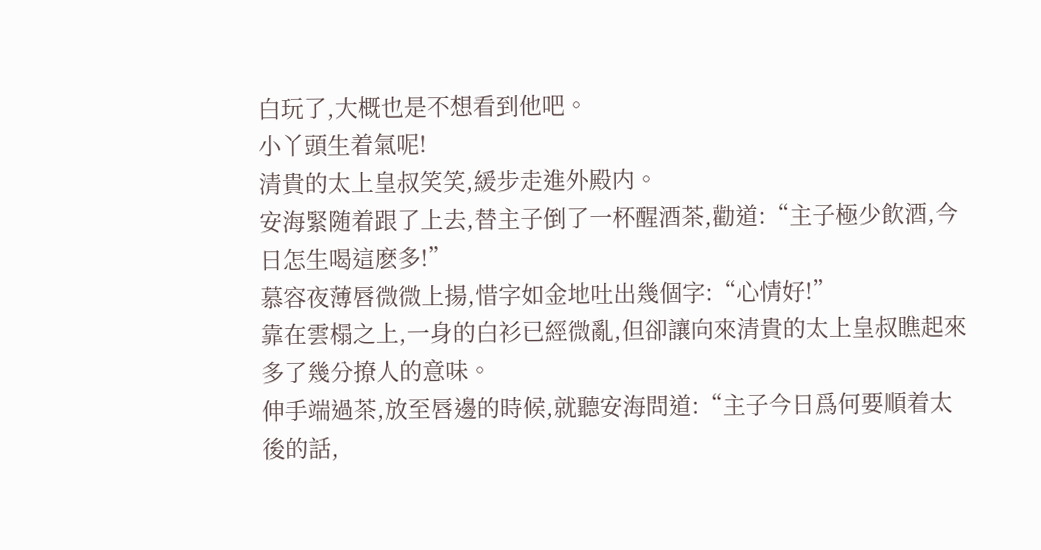白玩了,大概也是不想看到他吧。
小丫頭生着氣呢!
清貴的太上皇叔笑笑,緩步走進外殿内。
安海緊随着跟了上去,替主子倒了一杯醒酒茶,勸道:“主子極少飲酒,今日怎生喝這麽多!”
慕容夜薄唇微微上揚,惜字如金地吐出幾個字:“心情好!”
靠在雲榻之上,一身的白衫已經微亂,但卻讓向來清貴的太上皇叔瞧起來多了幾分撩人的意味。
伸手端過茶,放至唇邊的時候,就聽安海問道:“主子今日爲何要順着太後的話,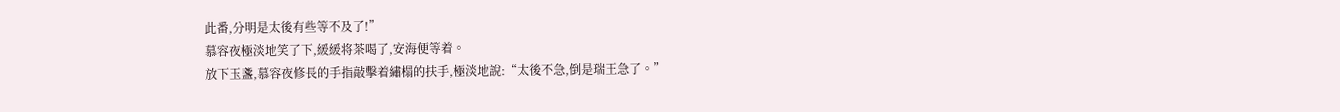此番,分明是太後有些等不及了!”
慕容夜極淡地笑了下,緩緩将茶喝了,安海便等着。
放下玉盞,慕容夜修長的手指敲擊着繡榻的扶手,極淡地說:“太後不急,倒是瑞王急了。”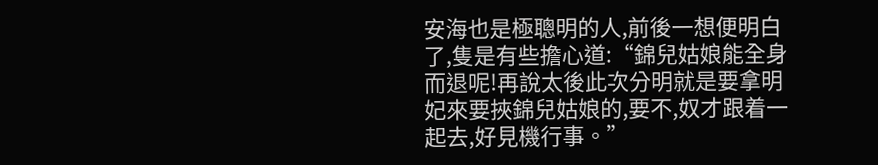安海也是極聰明的人,前後一想便明白了,隻是有些擔心道:“錦兒姑娘能全身而退呢!再說太後此次分明就是要拿明妃來要挾錦兒姑娘的,要不,奴才跟着一起去,好見機行事。”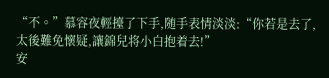“不。”慕容夜輕擡了下手,随手表情淡淡:“你若是去了,太後難免懷疑,讓錦兒将小白抱着去!”
安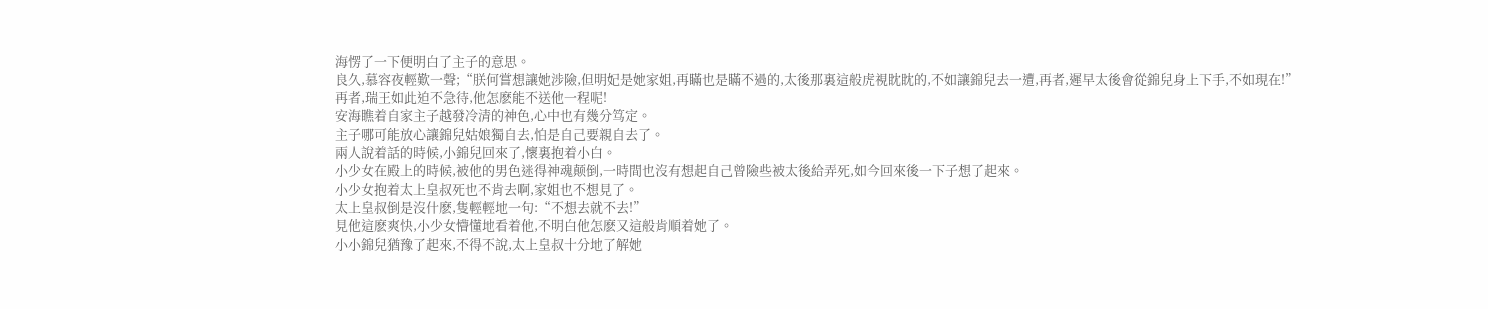海愣了一下便明白了主子的意思。
良久,慕容夜輕歎一聲;“朕何嘗想讓她涉險,但明妃是她家姐,再瞞也是瞞不過的,太後那裏這般虎視眈眈的,不如讓錦兒去一遭,再者,遲早太後會從錦兒身上下手,不如現在!”
再者,瑞王如此迫不急待,他怎麽能不送他一程呢!
安海瞧着自家主子越發冷清的神色,心中也有幾分笃定。
主子哪可能放心讓錦兒姑娘獨自去,怕是自己要親自去了。
兩人說着話的時候,小錦兒回來了,懷裏抱着小白。
小少女在殿上的時候,被他的男色迷得神魂颠倒,一時間也沒有想起自己曾險些被太後給弄死,如今回來後一下子想了起來。
小少女抱着太上皇叔死也不肯去啊,家姐也不想見了。
太上皇叔倒是沒什麽,隻輕輕地一句:“不想去就不去!”
見他這麽爽快,小少女懵懂地看着他,不明白他怎麽又這般肯順着她了。
小小錦兒猶豫了起來,不得不說,太上皇叔十分地了解她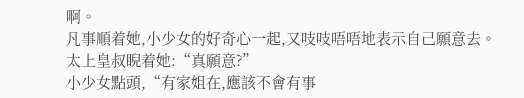啊。
凡事順着她,小少女的好奇心一起,又吱吱唔唔地表示自己願意去。
太上皇叔睨着她:“真願意?”
小少女點頭,“有家姐在,應該不會有事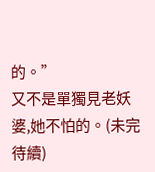的。”
又不是單獨見老妖婆,她不怕的。(未完待續)